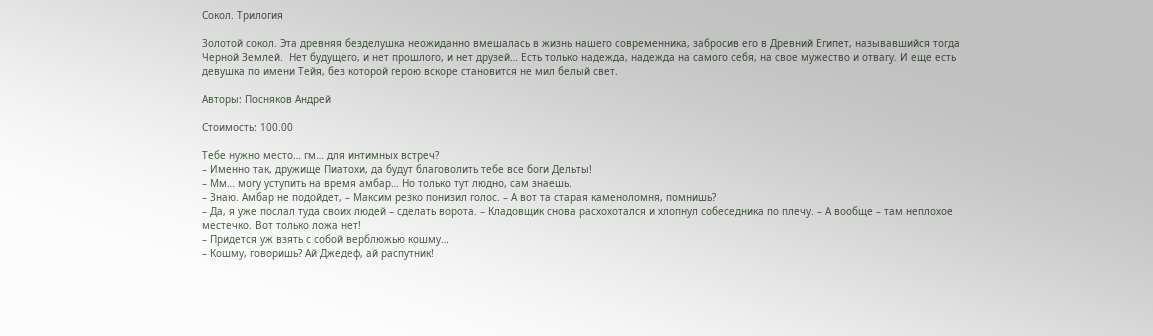Сокол. Трилогия

Золотой сокол. Эта древняя безделушка неожиданно вмешалась в жизнь нашего современника, забросив его в Древний Египет, называвшийся тогда Черной Землей.  Нет будущего, и нет прошлого, и нет друзей… Есть только надежда, надежда на самого себя, на свое мужество и отвагу. И еще есть девушка по имени Тейя, без которой герою вскоре становится не мил белый свет.

Авторы: Посняков Андрей

Стоимость: 100.00

Тебе нужно место… гм… для интимных встреч?
– Именно так, дружище Пиатохи, да будут благоволить тебе все боги Дельты!
– Мм… могу уступить на время амбар… Но только тут людно, сам знаешь.
– Знаю. Амбар не подойдет, – Максим резко понизил голос. – А вот та старая каменоломня, помнишь?
– Да, я уже послал туда своих людей – сделать ворота. – Кладовщик снова расхохотался и хлопнул собеседника по плечу. – А вообще – там неплохое местечко. Вот только ложа нет!
– Придется уж взять с собой верблюжью кошму…
– Кошму, говоришь? Ай Джедеф, ай распутник!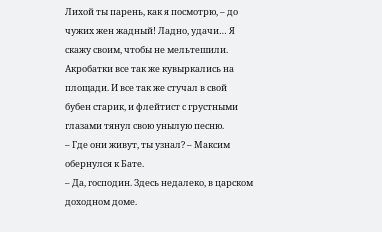Лихой ты парень, как я посмотрю, – до чужих жен жадный! Ладно, удачи… Я скажу своим, чтобы не мельтешили.
Акробатки все так же кувыркались на площади. И все так же стучал в свой бубен старик, и флейтист с грустными глазами тянул свою унылую песню.
– Где они живут, ты узнал? – Максим обернулся к Бате.
– Да, господин. Здесь недалеко, в царском доходном доме.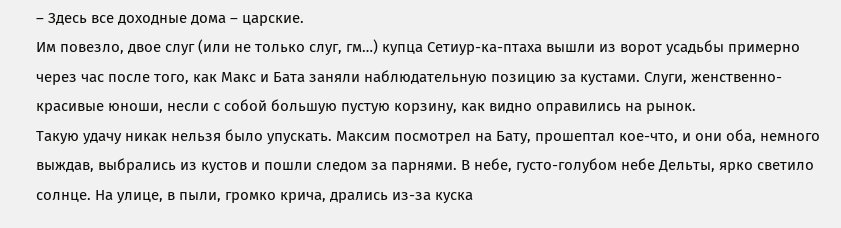– Здесь все доходные дома – царские.
Им повезло, двое слуг (или не только слуг, гм…) купца Сетиур-ка-птаха вышли из ворот усадьбы примерно через час после того, как Макс и Бата заняли наблюдательную позицию за кустами. Слуги, женственно-красивые юноши, несли с собой большую пустую корзину, как видно оправились на рынок.
Такую удачу никак нельзя было упускать. Максим посмотрел на Бату, прошептал кое-что, и они оба, немного выждав, выбрались из кустов и пошли следом за парнями. В небе, густо-голубом небе Дельты, ярко светило солнце. На улице, в пыли, громко крича, дрались из-за куска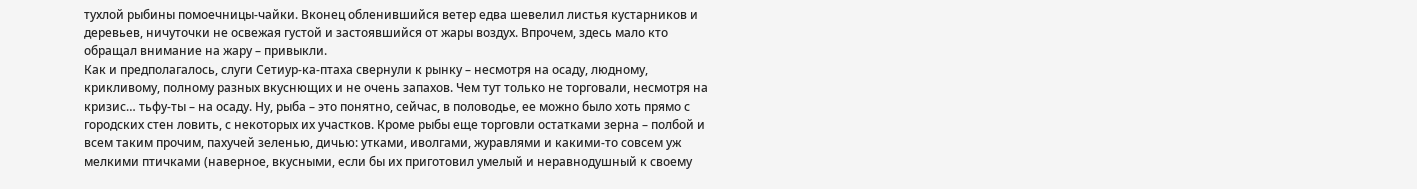тухлой рыбины помоечницы-чайки. Вконец обленившийся ветер едва шевелил листья кустарников и деревьев, ничуточки не освежая густой и застоявшийся от жары воздух. Впрочем, здесь мало кто обращал внимание на жару – привыкли.
Как и предполагалось, слуги Сетиур-ка-птаха свернули к рынку – несмотря на осаду, людному, крикливому, полному разных вкуснющих и не очень запахов. Чем тут только не торговали, несмотря на кризис… тьфу-ты – на осаду. Ну, рыба – это понятно, сейчас, в половодье, ее можно было хоть прямо с городских стен ловить, с некоторых их участков. Кроме рыбы еще торговли остатками зерна – полбой и всем таким прочим, пахучей зеленью, дичью: утками, иволгами, журавлями и какими-то совсем уж мелкими птичками (наверное, вкусными, если бы их приготовил умелый и неравнодушный к своему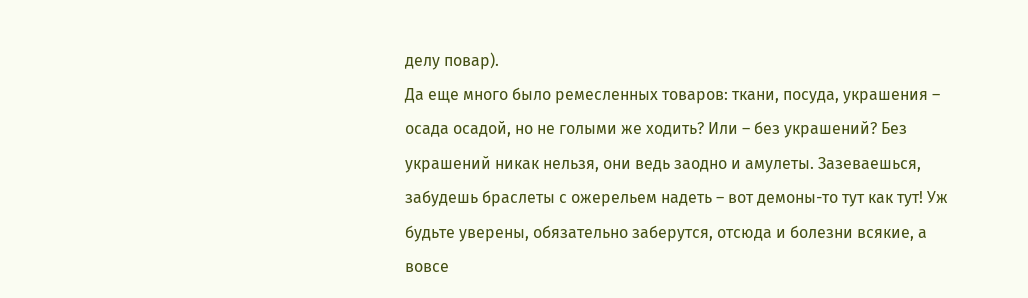делу повар).
Да еще много было ремесленных товаров: ткани, посуда, украшения – осада осадой, но не голыми же ходить? Или – без украшений? Без украшений никак нельзя, они ведь заодно и амулеты. Зазеваешься, забудешь браслеты с ожерельем надеть – вот демоны-то тут как тут! Уж будьте уверены, обязательно заберутся, отсюда и болезни всякие, а вовсе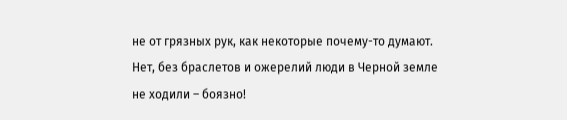не от грязных рук, как некоторые почему-то думают. Нет, без браслетов и ожерелий люди в Черной земле не ходили – боязно!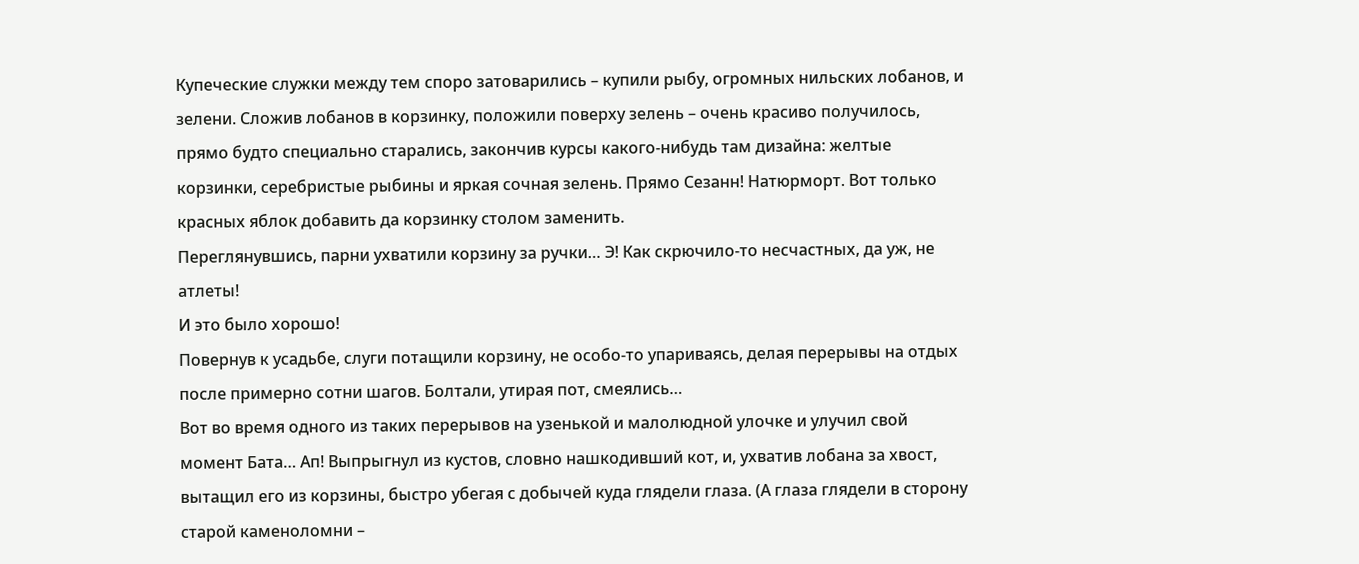Купеческие служки между тем споро затоварились – купили рыбу, огромных нильских лобанов, и зелени. Сложив лобанов в корзинку, положили поверху зелень – очень красиво получилось, прямо будто специально старались, закончив курсы какого-нибудь там дизайна: желтые корзинки, серебристые рыбины и яркая сочная зелень. Прямо Сезанн! Натюрморт. Вот только красных яблок добавить да корзинку столом заменить.
Переглянувшись, парни ухватили корзину за ручки… Э! Как скрючило-то несчастных, да уж, не атлеты!
И это было хорошо!
Повернув к усадьбе, слуги потащили корзину, не особо-то упариваясь, делая перерывы на отдых после примерно сотни шагов. Болтали, утирая пот, смеялись…
Вот во время одного из таких перерывов на узенькой и малолюдной улочке и улучил свой момент Бата… Ап! Выпрыгнул из кустов, словно нашкодивший кот, и, ухватив лобана за хвост, вытащил его из корзины, быстро убегая с добычей куда глядели глаза. (А глаза глядели в сторону старой каменоломни –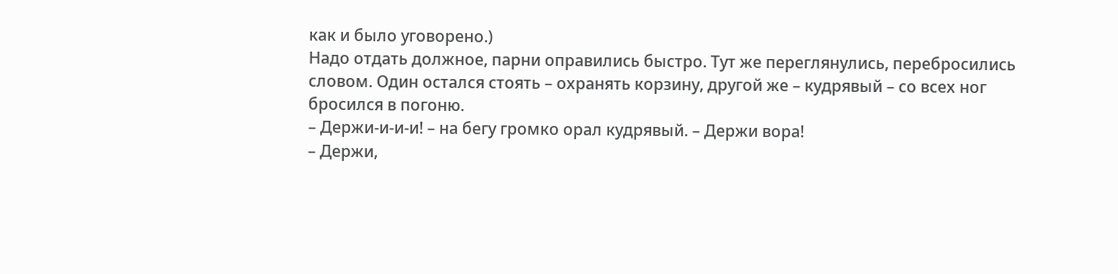как и было уговорено.)
Надо отдать должное, парни оправились быстро. Тут же переглянулись, перебросились словом. Один остался стоять – охранять корзину, другой же – кудрявый – со всех ног бросился в погоню.
– Держи-и-и-и! – на бегу громко орал кудрявый. – Держи вора!
– Держи,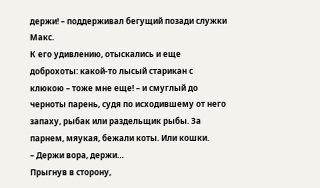держи! – поддерживал бегущий позади служки Макс.
К его удивлению, отыскались и еще доброхоты: какой-то лысый старикан с клюкою – тоже мне еще! – и смуглый до черноты парень, судя по исходившему от него запаху, рыбак или раздельщик рыбы. За парнем, мяукая, бежали коты. Или кошки.
– Держи вора, держи…
Прыгнув в сторону,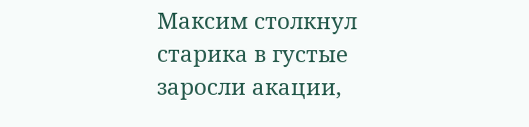Максим столкнул старика в густые заросли акации,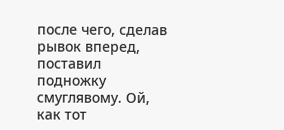после чего, сделав рывок вперед, поставил подножку смуглявому. Ой, как тот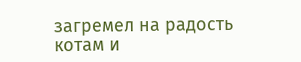загремел на радость котам и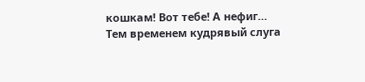кошкам! Вот тебе! А нефиг…
Тем временем кудрявый слуга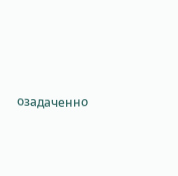озадаченно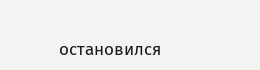остановился